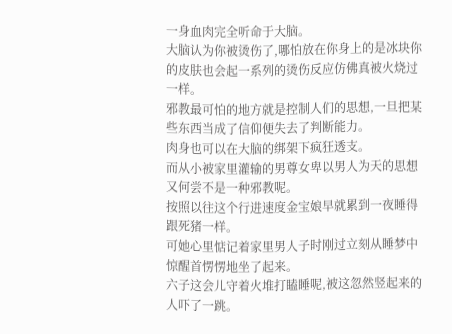一身血肉完全听命于大脑。
大脑认为你被烫伤了,哪怕放在你身上的是冰块你的皮肤也会起一系列的烫伤反应仿佛真被火烧过一样。
邪教最可怕的地方就是控制人们的思想,一旦把某些东西当成了信仰便失去了判断能力。
肉身也可以在大脑的绑架下疯狂透支。
而从小被家里灌输的男尊女卑以男人为天的思想又何尝不是一种邪教呢。
按照以往这个行进速度金宝娘早就累到一夜睡得跟死猪一样。
可她心里惦记着家里男人子时刚过立刻从睡梦中惊醒首愣愣地坐了起来。
六子这会儿守着火堆打瞌睡呢,被这忽然竖起来的人吓了一跳。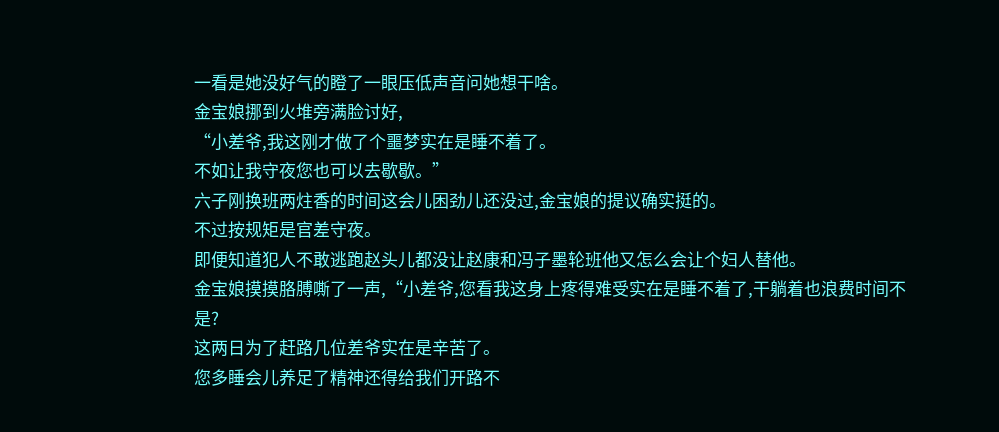一看是她没好气的瞪了一眼压低声音问她想干啥。
金宝娘挪到火堆旁满脸讨好,
“小差爷,我这刚才做了个噩梦实在是睡不着了。
不如让我守夜您也可以去歇歇。”
六子刚换班两炷香的时间这会儿困劲儿还没过,金宝娘的提议确实挺的。
不过按规矩是官差守夜。
即便知道犯人不敢逃跑赵头儿都没让赵康和冯子墨轮班他又怎么会让个妇人替他。
金宝娘摸摸胳膊嘶了一声,“小差爷,您看我这身上疼得难受实在是睡不着了,干躺着也浪费时间不是?
这两日为了赶路几位差爷实在是辛苦了。
您多睡会儿养足了精神还得给我们开路不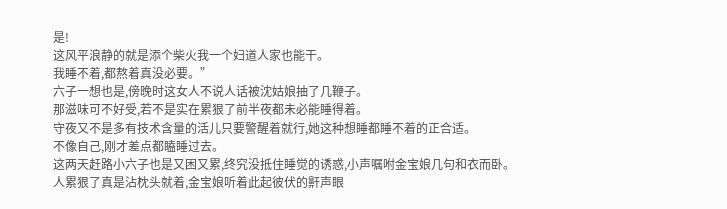是!
这风平浪静的就是添个柴火我一个妇道人家也能干。
我睡不着,都熬着真没必要。”
六子一想也是,傍晚时这女人不说人话被沈姑娘抽了几鞭子。
那滋味可不好受,若不是实在累狠了前半夜都未必能睡得着。
守夜又不是多有技术含量的活儿只要警醒着就行,她这种想睡都睡不着的正合适。
不像自己,刚才差点都瞌睡过去。
这两天赶路小六子也是又困又累,终究没抵住睡觉的诱惑,小声嘱咐金宝娘几句和衣而卧。
人累狠了真是沾枕头就着,金宝娘听着此起彼伏的鼾声眼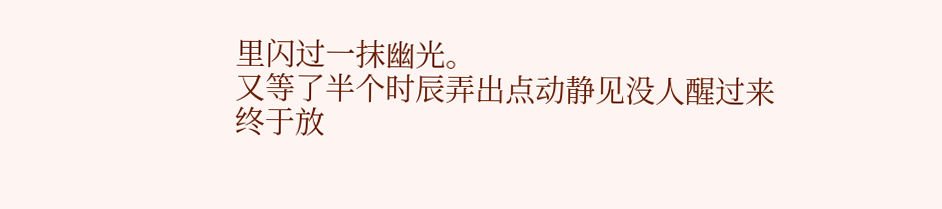里闪过一抹幽光。
又等了半个时辰弄出点动静见没人醒过来终于放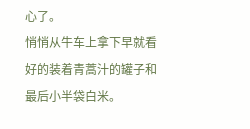心了。
悄悄从牛车上拿下早就看好的装着青蒿汁的罐子和最后小半袋白米。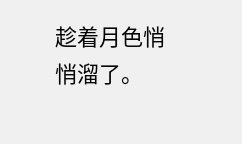趁着月色悄悄溜了。